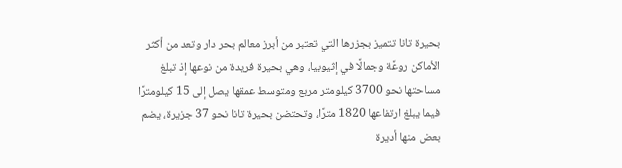بحيرة تانا تتميز بجزرها التي تعتبر من أبرز معالم بحر دار وتعد من أكثر الأماكن روعًة وجمالًا في إثيوبيا، وهي بحيرة فريدة من نوعها إذ تبلغ مساحتها نحو 3700 كيلومتر مربع ومتوسط عمقها يصل إلى 15 كيلومترًا فيما يبلغ ارتفاعها 1820 مترًا، وتحتضن بحيرة تانا نحو 37 جزيرة، يضم بعض منها أديرة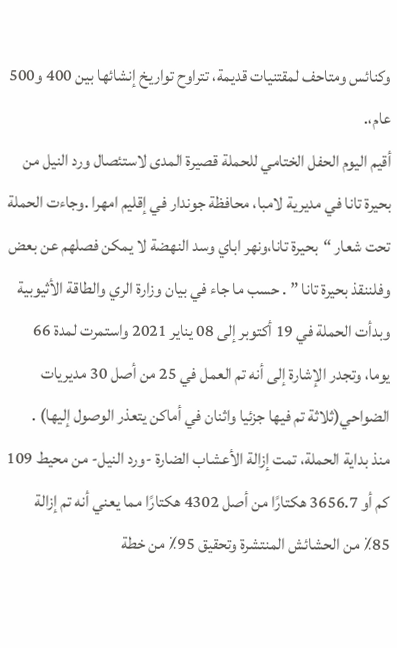وكنائس ومتاحف لمقتنيات قديمة، تتراوح تواريخ إنشائها بين 400 و500 عام،.
أقيم اليوم الحفل الختامي للحملة قصيرة المدى لاستئصال ورد النيل من بحيرة تانا في مديرية لامبا، محافظة جوندار في إقليم امهرا .وجاءت الحملة تحت شعار “بحيرة تانا،ونهر اباي وسد النهضة لا يمكن فصلهم عن بعض وفلننقذ بحيرة تانا ” . حسب ما جاء في بيان وزارة الري والطاقة الأثيوبية
وبدأت الحملة في 19 أكتوبر إلى 08 يناير 2021 واستمرت لمدة 66 يوما، وتجدر الإشارة إلى أنه تم العمل في 25 من أصل 30 مديريات الضواحي(ثلاثة تم فيها جزئيا واثنان في أماكن يتعذر الوصول إليها) .
منذ بداية الحملة، تمت إزالة الأعشاب الضارة -ورد النيل- من محيط 109 كم أو 3656.7 هكتارًا من أصل 4302 هكتارًا مما يعني أنه تم إزالة 85٪ من الحشائش المنتشرة وتحقيق 95٪ من خطة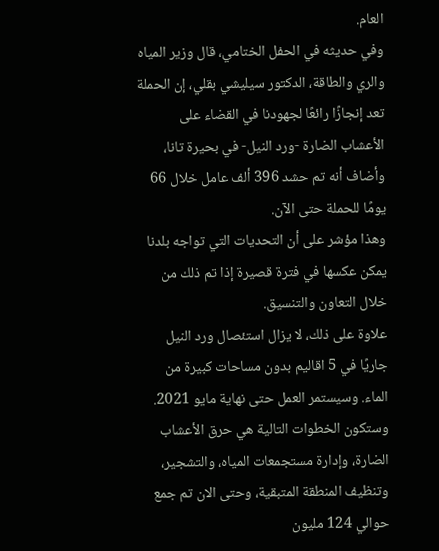العام.
وفي حديثه في الحفل الختامي، قال وزير المياه والري والطاقة، الدكتور سيليشي بقلي، إن الحملة تعد إنجازًا رائعًا لجهودنا في القضاء على الأعشاب الضارة -ورد النيل- في بحيرة تانا، وأضاف أنه تم حشد 396 ألف عامل خلال 66 يومًا للحملة حتى الآن.
وهذا مؤشر على أن التحديات التي تواجه بلدنا يمكن عكسها في فترة قصيرة إذا تم ذلك من خلال التعاون والتنسيق.
علاوة على ذلك، لا يزال استئصال ورد النيل جاريًا في 5 اقاليم بدون مساحات كبيرة من الماء. وسيستمر العمل حتى نهاية مايو 2021. وستكون الخطوات التالية هي حرق الأعشاب الضارة، وإدارة مستجمعات المياه، والتشجير، وتنظيف المنطقة المتبقية، وحتى الان تم جمع حوالي 124 مليون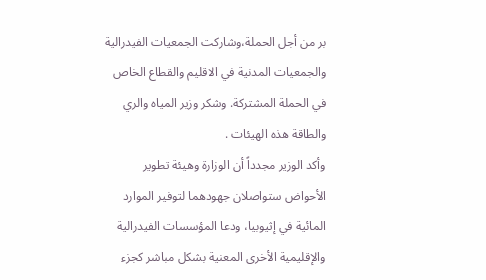بر من أجل الحملة،وشاركت الجمعيات الفيدرالية والجمعيات المدنية في الاقليم والقطاع الخاص في الحملة المشتركة. وشكر وزير المياه والري والطاقة هذه الهيئات .
وأكد الوزير مجدداً أن الوزارة وهيئة تطوير الأحواض ستواصلان جهودهما لتوفير الموارد المائية في إثيوبيا، ودعا المؤسسات الفيدرالية والإقليمية الأخرى المعنية بشكل مباشر كجزء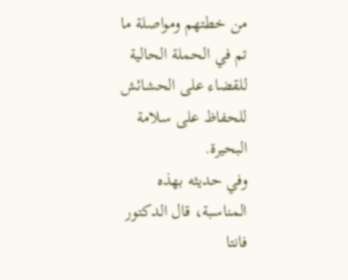من خطتهم ومواصلة ما تم في الحملة الحالية للقضاء على الحشائش للحفاظ على سلامة البحيرة.
وفي حديثه بهذه المناسبة، قال الدكتور فانتا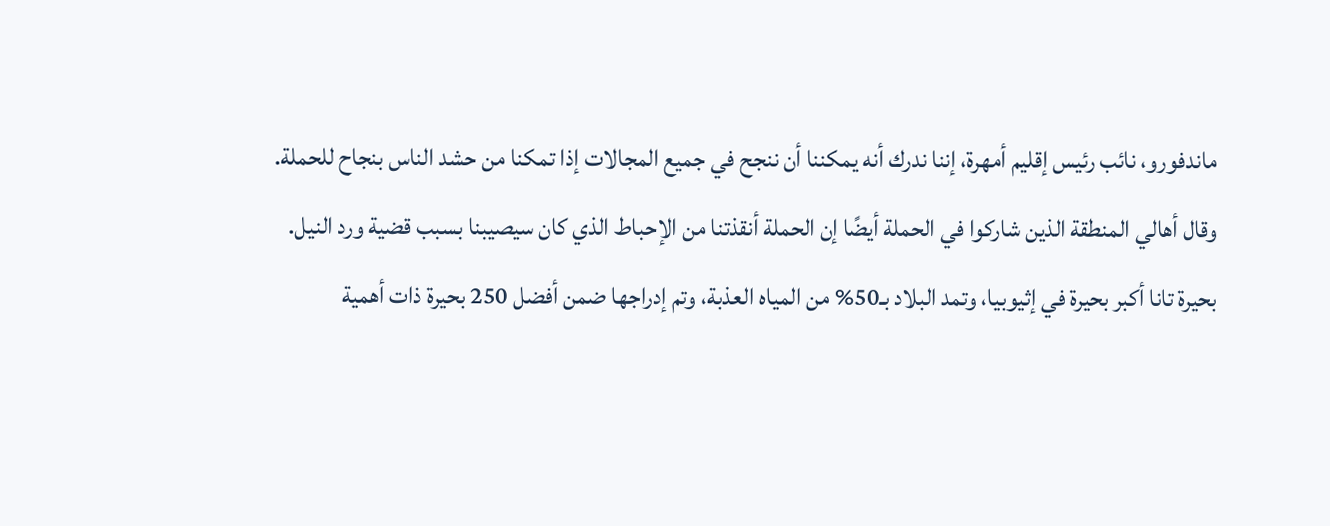ماندفورو، نائب رئيس إقليم أمهرة، إننا ندرك أنه يمكننا أن ننجح في جميع المجالات إذا تمكنا من حشد الناس بنجاح للحملة.
وقال أهالي المنطقة الذين شاركوا في الحملة أيضًا إن الحملة أنقذتنا من الإحباط الذي كان سيصيبنا بسبب قضية ورد النيل.
بحيرة تانا أكبر بحيرة في إثيوبيا، وتمد البلاد بـ50% من المياه العذبة، وتم إدراجها ضمن أفضل 250 بحيرة ذات أهمية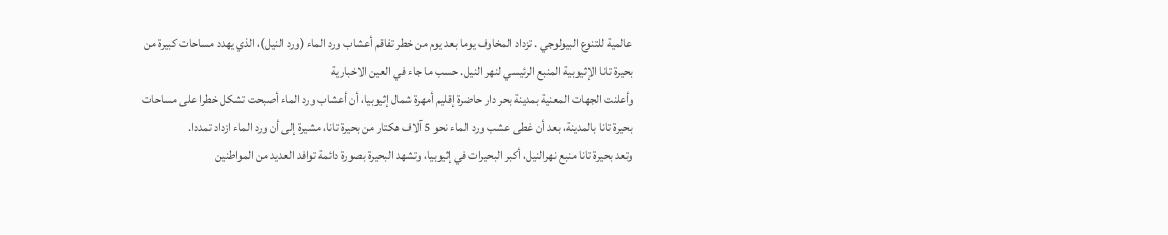عالمية للتنوع البيولوجي . تزداد المخاوف يوما بعد يوم من خطر تفاقم أعشاب ورد الماء (ورد النيل)، الذي يهدد مساحات كبيرة من بحيرة تانا الإثيوبية المنبع الرئيسي لنهر النيل. حسب ما جاء في العين الاخبارية
وأعلنت الجهات المعنية بمدينة بحر دار حاضرة إقليم أمهرة شمال إثيوبيا، أن أعشاب ورد الماء أصبحت تشكل خطرا على مساحات بحيرة تانا بالمدينة، بعد أن غطى عشب ورد الماء نحو 5 آلاف هكتار من بحيرة تانا، مشيرة إلى أن ورد الماء ازداد تمددا.
وتعد بحيرة تانا منبع نهرالنيل، أكبر البحيرات في إثيوبيا، وتشهد البحيرة بصورة دائمة توافد العديد من المواطنين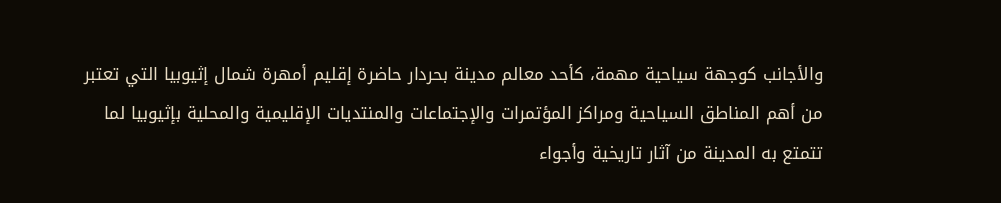والأجانب كوجهة سياحية مهمة، كأحد معالم مدينة بحردار حاضرة إقليم أمهرة شمال إثيوبيا التي تعتبر من أهم المناطق السياحية ومراكز المؤتمرات والإجتماعات والمنتديات الإقليمية والمحلية بإثيوبيا لما تتمتع به المدينة من آثار تاريخية وأجواء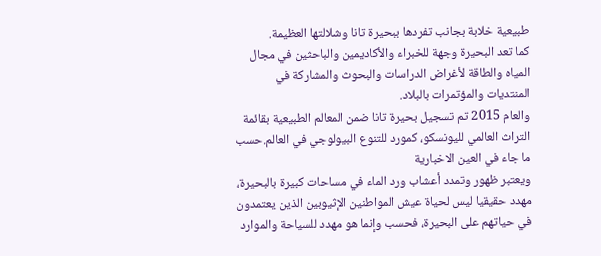طبيعية خلابة بجانب تفردها ببحيرة تانا وشلالتها العظيمة.
كما تعد البحيرة وجهة للخبراء والأكاديمين والباحثين في مجال المياه والطاقة لأغراض الدراسات والبحوث والمشاركة في المنتديات والمؤتمرات بالبلاد.
والعام 2015 تم تسجيل بحيرة تانا ضمن المعالم الطبيعية بقائمة التراث العالمي لليونسكو، كمورد للتنوع البيولوجي في العالم.حسب ما جاء في العين الاخبارية
ويعتبر ظهور وتمدد أعشاب ورد الماء في مساحات كبيرة بالبحيرة، مهدد حقيقيا ليس لحياة عيش المواطنين الإثيوبين الذين يعتمدون في حياتهم على البحيرة، فحسب وإنما هو مهدد للسياحة والموارد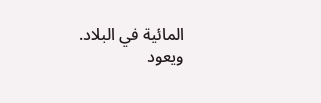المائية في البلاد.
ويعود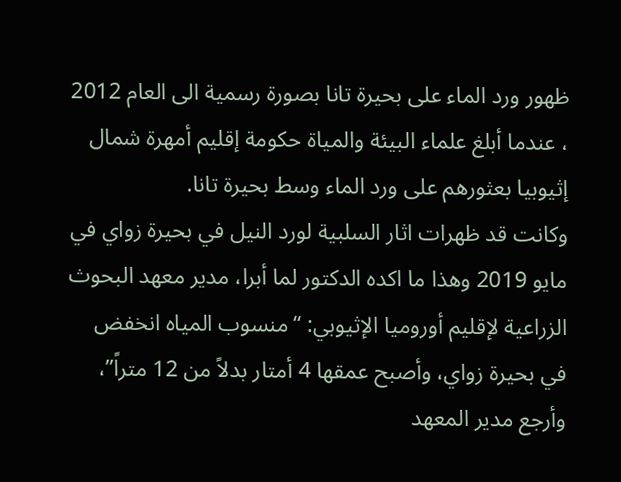ظهور ورد الماء على بحيرة تانا بصورة رسمية الى العام 2012 ، عندما أبلغ علماء البيئة والمياة حكومة إقليم أمهرة شمال إثيوبيا بعثورهم على ورد الماء وسط بحيرة تانا.
وكانت قد ظهرات اثار السلبية لورد النيل في بحيرة زواي في مايو 2019 وهذا ما اكده الدكتور لما أبرا، مدير معهد البحوث الزراعية لإقليم أوروميا الإثيوبي: “منسوب المياه انخفض في بحيرة زواي، وأصبح عمقها 4 أمتار بدلاً من 12 متراً”، وأرجع مدير المعهد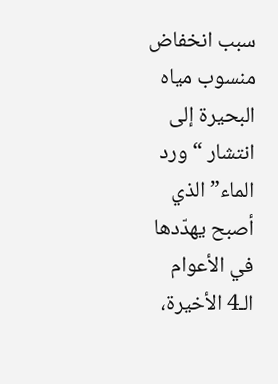سبب انخفاض منسوب مياه البحيرة إلى انتشار “ورد الماء” الذي أصبح يهدّدها في الأعوام الـ4 الأخيرة،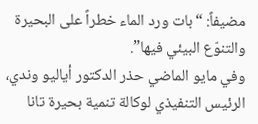مضيفاً: “بات ورد الماء خطراً على البحيرة والتنوّع البيئي فيها”.
وفي مايو الماضي حذر الدكتور أياليو وندي، الرئيس التنفيذي لوكالة تنمية بحيرة تانا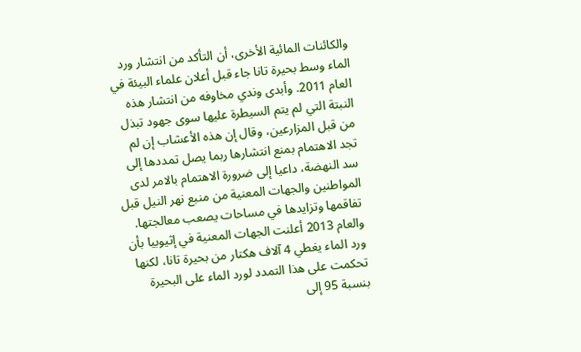والكائنات المائية الأخرى، أن التأكد من انتشار ورد الماء وسط بحيرة تانا جاء قبل أعلان علماء البيئة في العام 2011. وأبدى وندي مخاوفه من انتشار هذه النبتة التي لم يتم السيطرة عليها سوى جهود تبذل من قبل المزارعين، وقال إن هذه الأعشاب إن لم تجد الاهتمام بمنع انتشارها ربما يصل تمددها إلى سد النهضة، داعيا إلى ضرورة الاهتمام بالامر لدى المواطنين والجهات المعنية من منبع نهر النيل قبل تفاقمها وتزايدها في مساحات يصعب معالجتها.
والعام 2013 أعلنت الجهات المعنية في إثيوبيا بأن ورد الماء يغطي 4 آلاف هكتار من بحيرة تانا، لكنها تحكمت على هذا التمدد لورد الماء على البحيرة بنسبة 95 إلى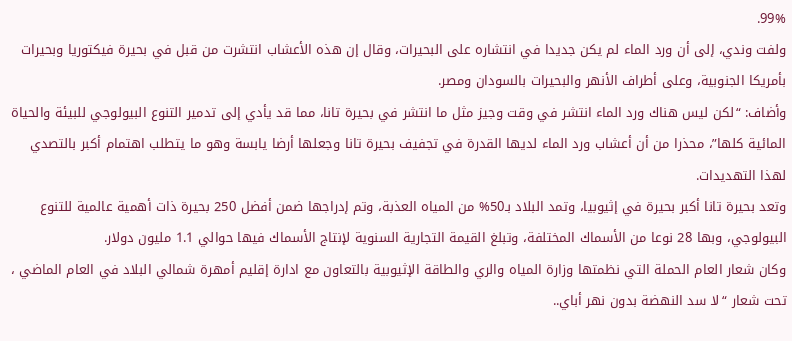99%.
ولفت وندي، إلى أن ورد الماء لم يكن جديدا في انتشاره على البحيرات، وقال إن هذه الأعشاب انتشرت من قبل في بحيرة فيكتوريا وبحيرات بأمريكا الجنوبية، وعلى أطراف الأنهر والبحيرات بالسودان ومصر.
وأضاف: “لكن ليس هناك ورد الماء انتشر في وقت وجيز مثل ما انتشر في بحيرة تانا، مما قد يأدي إلى تدمير التنوع البيولوجي للبيئة والحياة المائية كلها”، محذرا من أن أعشاب ورد الماء لديها القدرة في تجفيف بحيرة تانا وجعلها أرضا يابسة وهو ما يتطلب اهتمام أكبر بالتصدي لهذا التهديدات.
وتعد بحيرة تانا أكبر بحيرة في إثيوبيا، وتمد البلاد بـ50% من المياه العذبة، وتم إدراجها ضمن أفضل 250 بحيرة ذات أهمية عالمية للتنوع البيولوجي، وبها 28 نوعا من الأسماك المختلفة، وتبلغ القيمة التجارية السنوية لإنتاج الأسماك فيها حوالي 1.1 مليون دولار.
وكان شعار العام الحملة التي نظمتها وزارة المياه والري والطاقة الإثيوبية بالتعاون مع ادارة إقليم أمهرة شمالي البلاد في العام الماضي ، تحت شعار “لا سد النهضة بدون نهر أباي..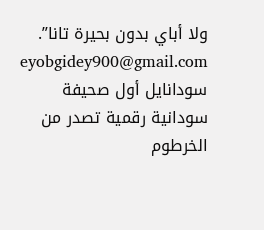ولا أباي بدون بحيرة تانا”.
eyobgidey900@gmail.com
سودانايل أول صحيفة سودانية رقمية تصدر من الخرطوم